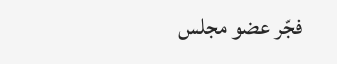فجّر عضو مجلس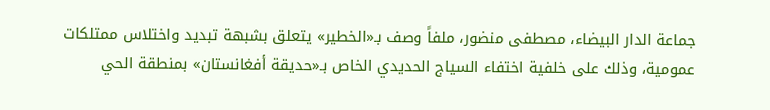جماعة الدار البيضاء، مصطفى منضور، ملفاً وصف بـ«الخطير» يتعلق بشبهة تبديد واختلاس ممتلكات عمومية، وذلك على خلفية اختفاء السياج الحديدي الخاص بـ«حديقة أفغانستان» بمنطقة الحي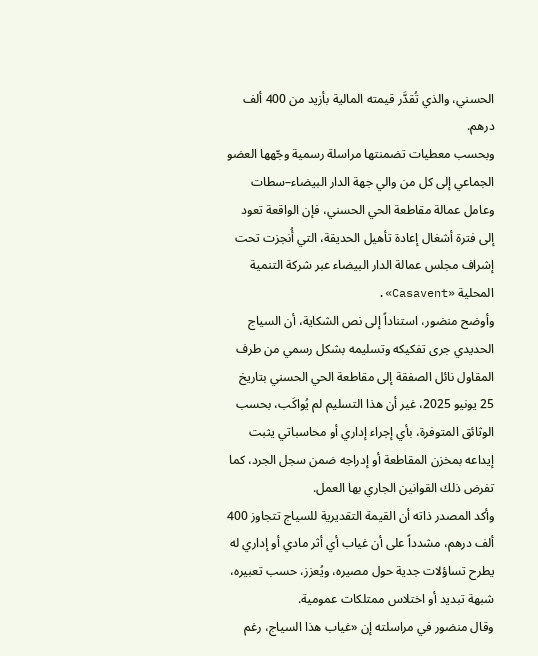الحسني، والذي تُقدَّر قيمته المالية بأزيد من 400 ألف درهم.
وبحسب معطيات تضمنتها مراسلة رسمية وجّهها العضو الجماعي إلى كل من والي جهة الدار البيضاء–سطات وعامل عمالة مقاطعة الحي الحسني، فإن الواقعة تعود إلى فترة أشغال إعادة تأهيل الحديقة، التي أُنجزت تحت إشراف مجلس عمالة الدار البيضاء عبر شركة التنمية المحلية «Casavent».
وأوضح منضور، استناداً إلى نص الشكاية، أن السياج الحديدي جرى تفكيكه وتسليمه بشكل رسمي من طرف المقاول نائل الصفقة إلى مقاطعة الحي الحسني بتاريخ 25 يونيو 2025، غير أن هذا التسليم لم يُواكَب، بحسب الوثائق المتوفرة، بأي إجراء إداري أو محاسباتي يثبت إيداعه بمخزن المقاطعة أو إدراجه ضمن سجل الجرد، كما تفرض ذلك القوانين الجاري بها العمل.
وأكد المصدر ذاته أن القيمة التقديرية للسياج تتجاوز 400 ألف درهم، مشدداً على أن غياب أي أثر مادي أو إداري له يطرح تساؤلات جدية حول مصيره، ويُعزز، حسب تعبيره، شبهة تبديد أو اختلاس ممتلكات عمومية.
وقال منضور في مراسلته إن «غياب هذا السياج، رغم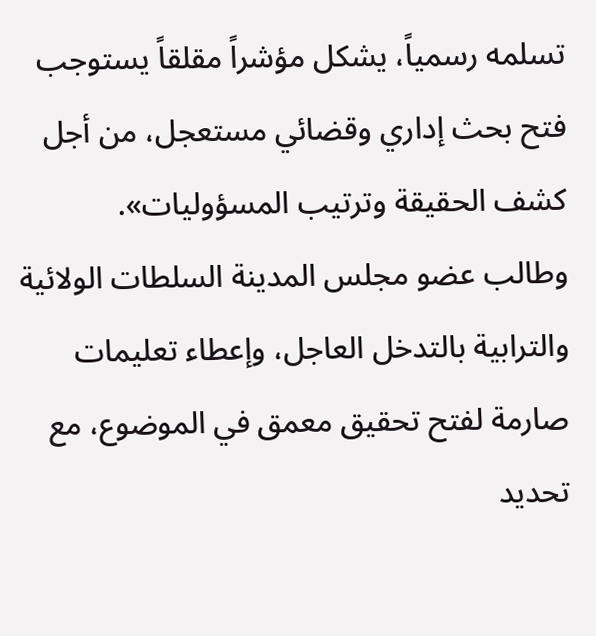تسلمه رسمياً، يشكل مؤشراً مقلقاً يستوجب فتح بحث إداري وقضائي مستعجل، من أجل كشف الحقيقة وترتيب المسؤوليات».
وطالب عضو مجلس المدينة السلطات الولائية والترابية بالتدخل العاجل، وإعطاء تعليمات صارمة لفتح تحقيق معمق في الموضوع، مع تحديد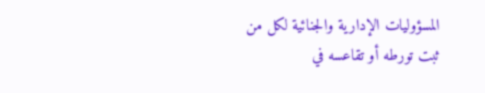المسؤوليات الإدارية والجنائية لكل من ثبت تورطه أو تقاعسه في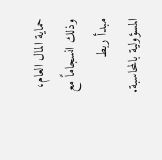حماية المال العام، وذلك انسجاماً مع مبدأ ربط المسؤولية بالمحاسبة.